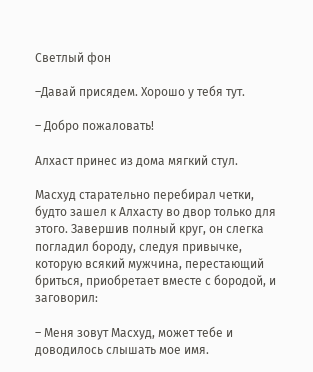Светлый фон

–Давай присядем. Хорошо у тебя тут.

– Добро пожаловать!

Алхаст принес из дома мягкий стул.

Масхуд старательно перебирал четки, будто зашел к Алхасту во двор только для этого. Завершив полный круг, он слегка погладил бороду, следуя привычке, которую всякий мужчина, перестающий бриться, приобретает вместе с бородой, и заговорил:

– Меня зовут Масхуд, может тебе и доводилось слышать мое имя.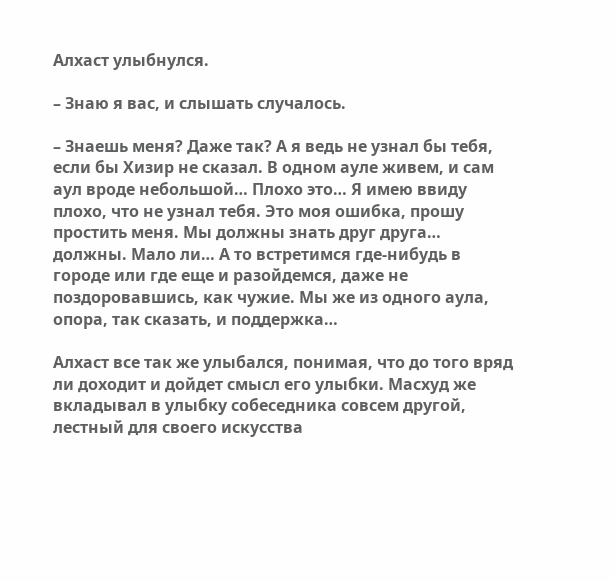Алхаст улыбнулся.

– Знаю я вас, и слышать случалось.

– Знаешь меня? Даже так? А я ведь не узнал бы тебя, если бы Хизир не сказал. В одном ауле живем, и сам аул вроде небольшой… Плохо это… Я имею ввиду плохо, что не узнал тебя. Это моя ошибка, прошу простить меня. Мы должны знать друг друга… должны. Мало ли… А то встретимся где-нибудь в городе или где еще и разойдемся, даже не поздоровавшись, как чужие. Мы же из одного аула, опора, так сказать, и поддержка…

Алхаст все так же улыбался, понимая, что до того вряд ли доходит и дойдет смысл его улыбки. Масхуд же вкладывал в улыбку собеседника совсем другой, лестный для своего искусства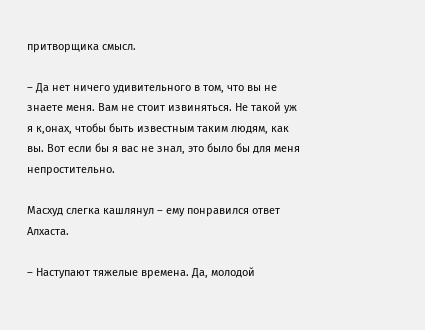притворщика смысл.

– Да нет ничего удивительного в том, что вы не знаете меня. Вам не стоит извиняться. Не такой уж я к,онах, чтобы быть известным таким людям, как вы. Вот если бы я вас не знал, это было бы для меня непростительно.

Масхуд слегка кашлянул – ему понравился ответ Алхаста.

– Наступают тяжелые времена. Да, молодой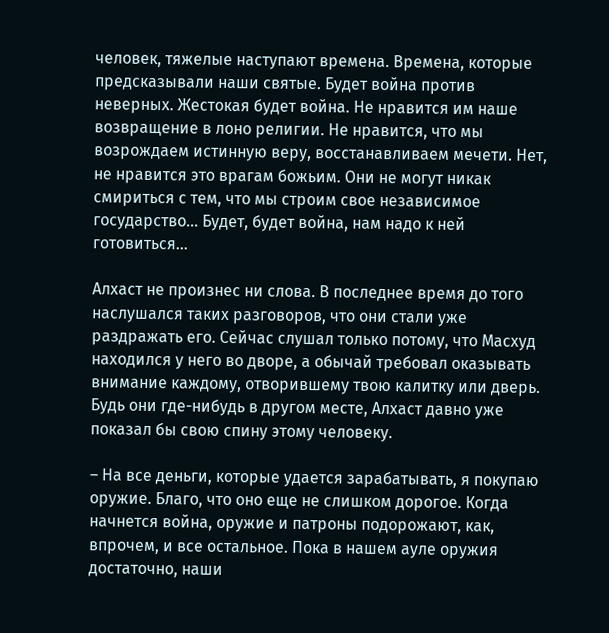человек, тяжелые наступают времена. Времена, которые предсказывали наши святые. Будет война против неверных. Жестокая будет война. Не нравится им наше возвращение в лоно религии. Не нравится, что мы возрождаем истинную веру, восстанавливаем мечети. Нет, не нравится это врагам божьим. Они не могут никак смириться с тем, что мы строим свое независимое государство… Будет, будет война, нам надо к ней готовиться…

Алхаст не произнес ни слова. В последнее время до того наслушался таких разговоров, что они стали уже раздражать его. Сейчас слушал только потому, что Масхуд находился у него во дворе, а обычай требовал оказывать внимание каждому, отворившему твою калитку или дверь. Будь они где-нибудь в другом месте, Алхаст давно уже показал бы свою спину этому человеку.

– На все деньги, которые удается зарабатывать, я покупаю оружие. Благо, что оно еще не слишком дорогое. Когда начнется война, оружие и патроны подорожают, как, впрочем, и все остальное. Пока в нашем ауле оружия достаточно, наши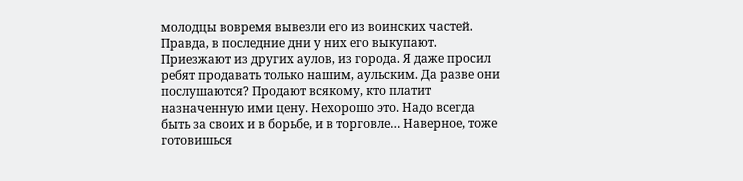молодцы вовремя вывезли его из воинских частей. Правда, в последние дни у них его выкупают. Приезжают из других аулов, из города. Я даже просил ребят продавать только нашим, аульским. Да разве они послушаются? Продают всякому, кто платит назначенную ими цену. Нехорошо это. Надо всегда быть за своих и в борьбе, и в торговле… Наверное, тоже готовишься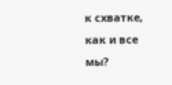к схватке, как и все мы?